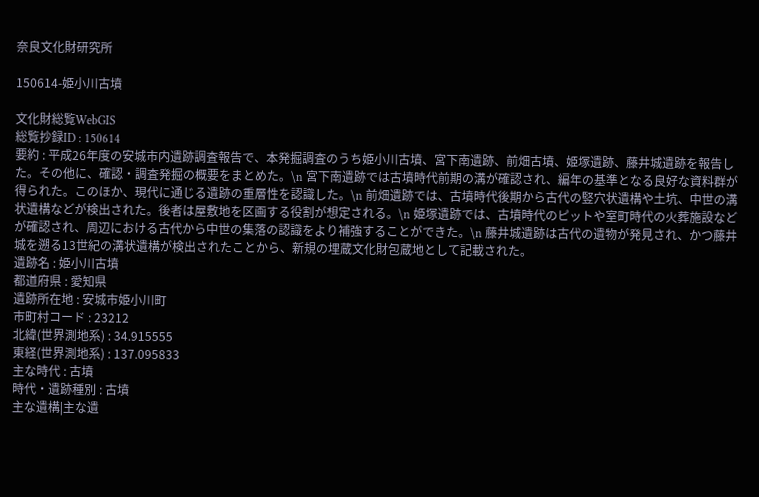奈良文化財研究所

150614-姫小川古墳

文化財総覧WebGIS
総覧抄録ID : 150614
要約 : 平成26年度の安城市内遺跡調査報告で、本発掘調査のうち姫小川古墳、宮下南遺跡、前畑古墳、姫塚遺跡、藤井城遺跡を報告した。その他に、確認・調査発掘の概要をまとめた。\n 宮下南遺跡では古墳時代前期の溝が確認され、編年の基準となる良好な資料群が得られた。このほか、現代に通じる遺跡の重層性を認識した。\n 前畑遺跡では、古墳時代後期から古代の竪穴状遺構や土坑、中世の溝状遺構などが検出された。後者は屋敷地を区画する役割が想定される。\n 姫塚遺跡では、古墳時代のピットや室町時代の火葬施設などが確認され、周辺における古代から中世の集落の認識をより補強することができた。\n 藤井城遺跡は古代の遺物が発見され、かつ藤井城を遡る13世紀の溝状遺構が検出されたことから、新規の埋蔵文化財包蔵地として記載された。
遺跡名 : 姫小川古墳
都道府県 : 愛知県
遺跡所在地 : 安城市姫小川町
市町村コード : 23212
北緯(世界測地系) : 34.915555
東経(世界測地系) : 137.095833
主な時代 : 古墳
時代・遺跡種別 : 古墳
主な遺構|主な遺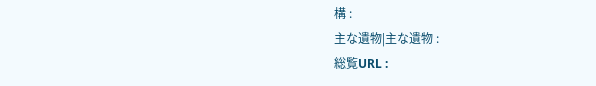構 :
主な遺物|主な遺物 :
総覧URL :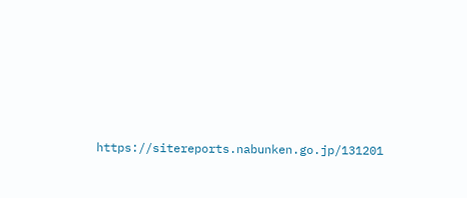https://sitereports.nabunken.go.jp/131201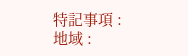特記事項 :
地域 :